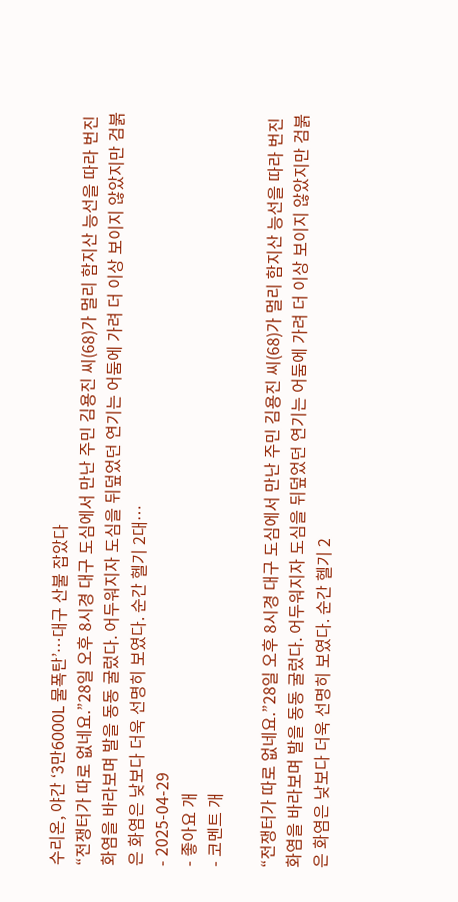수리온, 야간 ‘3만6000L 물폭탄’…대구 산불 잡았다
“전쟁터가 따로 없네요.”28일 오후 8시경 대구 도심에서 만난 주민 김용진 씨(68)가 멀리 함지산 능선을 따라 번진 화염을 바라보며 발을 동동 굴렀다. 어두워지자 도심을 뒤덮었던 연기는 어둠에 가려 더 이상 보이지 않았지만 검붉은 화염은 낮보다 더욱 선명히 보였다. 순간 헬기 2대…
- 2025-04-29
- 좋아요 개
- 코멘트 개

“전쟁터가 따로 없네요.”28일 오후 8시경 대구 도심에서 만난 주민 김용진 씨(68)가 멀리 함지산 능선을 따라 번진 화염을 바라보며 발을 동동 굴렀다. 어두워지자 도심을 뒤덮었던 연기는 어둠에 가려 더 이상 보이지 않았지만 검붉은 화염은 낮보다 더욱 선명히 보였다. 순간 헬기 2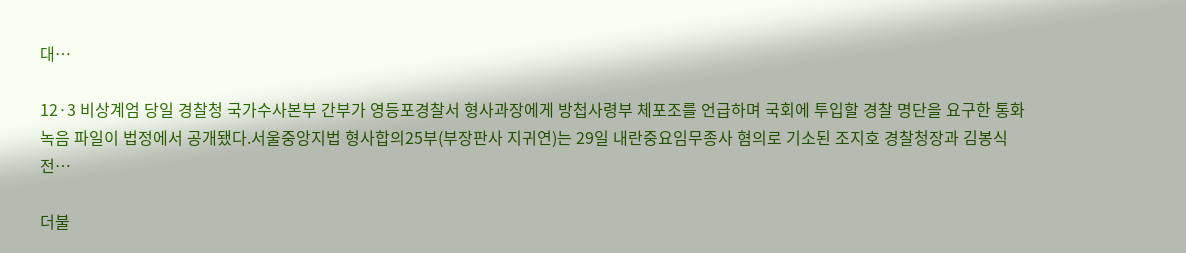대…

12·3 비상계엄 당일 경찰청 국가수사본부 간부가 영등포경찰서 형사과장에게 방첩사령부 체포조를 언급하며 국회에 투입할 경찰 명단을 요구한 통화 녹음 파일이 법정에서 공개됐다.서울중앙지법 형사합의25부(부장판사 지귀연)는 29일 내란중요임무종사 혐의로 기소된 조지호 경찰청장과 김봉식 전…

더불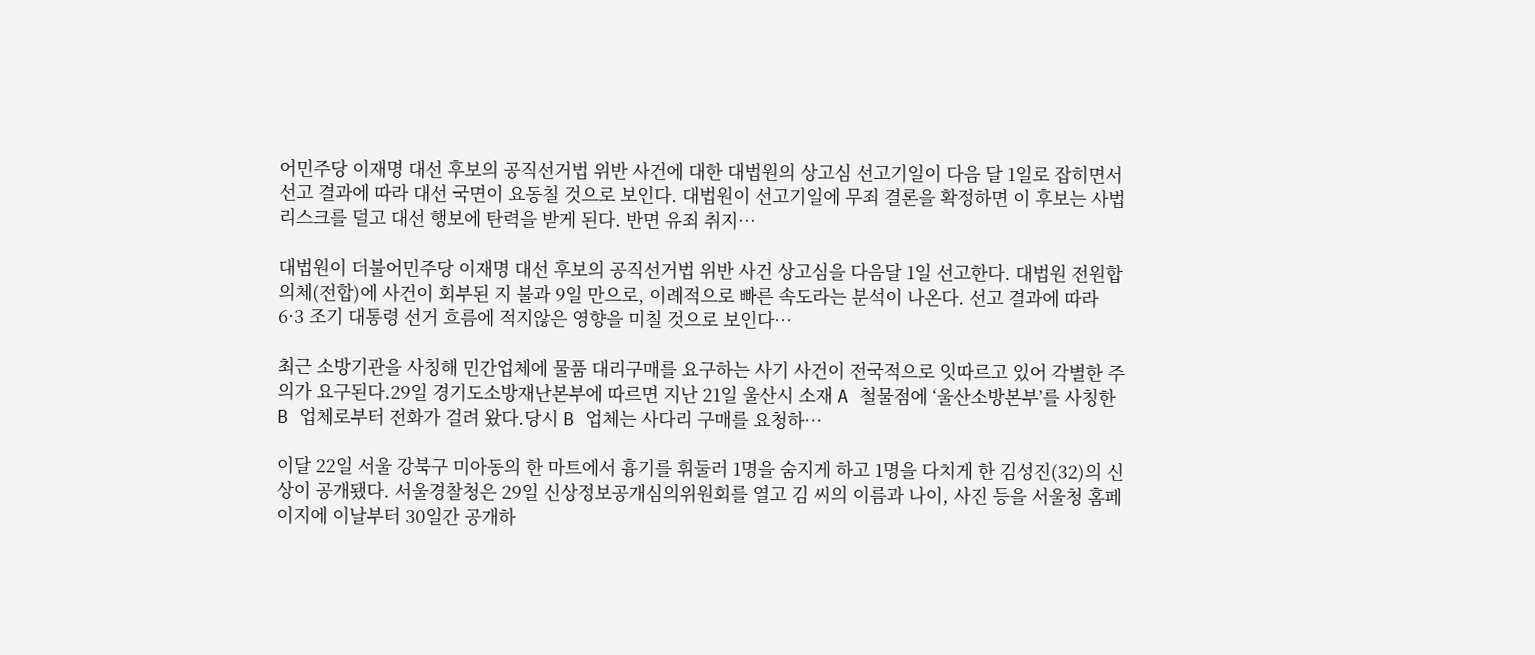어민주당 이재명 대선 후보의 공직선거법 위반 사건에 대한 대법원의 상고심 선고기일이 다음 달 1일로 잡히면서 선고 결과에 따라 대선 국면이 요동칠 것으로 보인다. 대법원이 선고기일에 무죄 결론을 확정하면 이 후보는 사법 리스크를 덜고 대선 행보에 탄력을 받게 된다. 반면 유죄 취지…

대법원이 더불어민주당 이재명 대선 후보의 공직선거법 위반 사건 상고심을 다음달 1일 선고한다. 대법원 전원합의체(전합)에 사건이 회부된 지 불과 9일 만으로, 이례적으로 빠른 속도라는 분석이 나온다. 선고 결과에 따라 6·3 조기 대통령 선거 흐름에 적지않은 영향을 미칠 것으로 보인다…

최근 소방기관을 사칭해 민간업체에 물품 대리구매를 요구하는 사기 사건이 전국적으로 잇따르고 있어 각별한 주의가 요구된다.29일 경기도소방재난본부에 따르면 지난 21일 울산시 소재 A 철물점에 ‘울산소방본부’를 사칭한 B 업체로부터 전화가 걸려 왔다.당시 B 업체는 사다리 구매를 요청하…

이달 22일 서울 강북구 미아동의 한 마트에서 흉기를 휘둘러 1명을 숨지게 하고 1명을 다치게 한 김성진(32)의 신상이 공개됐다. 서울경찰청은 29일 신상정보공개심의위원회를 열고 김 씨의 이름과 나이, 사진 등을 서울청 홈페이지에 이날부터 30일간 공개하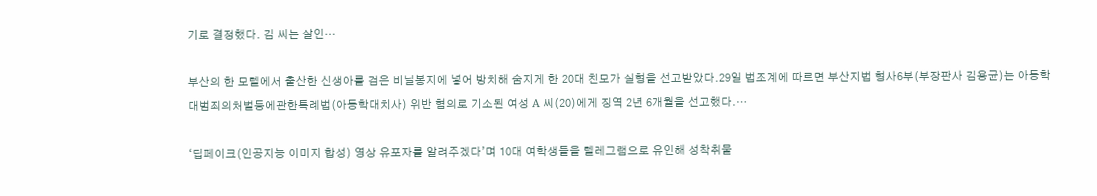기로 결정했다. 김 씨는 살인…

부산의 한 모텔에서 출산한 신생아를 검은 비닐봉지에 넣어 방치해 숨지게 한 20대 친모가 실형을 선고받았다.29일 법조계에 따르면 부산지법 형사6부(부장판사 김용균)는 아동학대범죄의처벌등에관한특례법(아동학대치사) 위반 혐의로 기소된 여성 A 씨(20)에게 징역 2년 6개월을 선고했다.…

‘딥페이크(인공지능 이미지 합성) 영상 유포자를 알려주겠다’며 10대 여학생들을 텔레그램으로 유인해 성착취물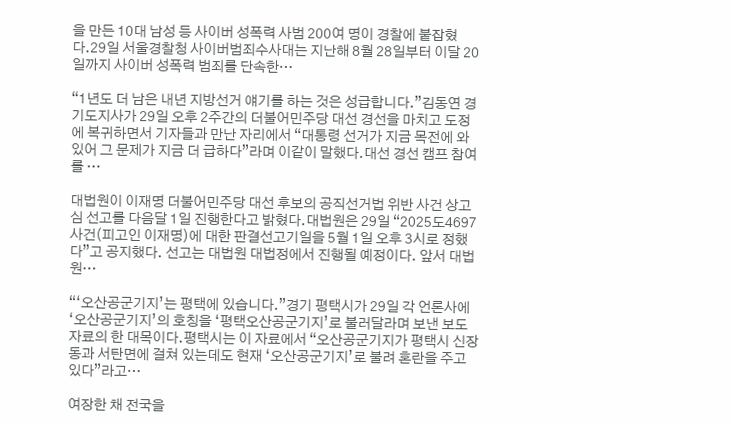을 만든 10대 남성 등 사이버 성폭력 사범 200여 명이 경찰에 붙잡혔다.29일 서울경찰청 사이버범죄수사대는 지난해 8월 28일부터 이달 20일까지 사이버 성폭력 범죄를 단속한…

“1년도 더 남은 내년 지방선거 얘기를 하는 것은 성급합니다.”김동연 경기도지사가 29일 오후 2주간의 더불어민주당 대선 경선을 마치고 도정에 복귀하면서 기자들과 만난 자리에서 “대통령 선거가 지금 목전에 와 있어 그 문제가 지금 더 급하다”라며 이같이 말했다.대선 경선 캠프 참여를 …

대법원이 이재명 더불어민주당 대선 후보의 공직선거법 위반 사건 상고심 선고를 다음달 1일 진행한다고 밝혔다.대법원은 29일 “2025도4697 사건(피고인 이재명)에 대한 판결선고기일을 5월 1일 오후 3시로 정했다”고 공지했다. 선고는 대법원 대법정에서 진행될 예정이다. 앞서 대법원…

“‘오산공군기지’는 평택에 있습니다.”경기 평택시가 29일 각 언론사에 ‘오산공군기지’의 호칭을 ‘평택오산공군기지’로 불러달라며 보낸 보도자료의 한 대목이다.평택시는 이 자료에서 “오산공군기지가 평택시 신장동과 서탄면에 걸쳐 있는데도 현재 ‘오산공군기지’로 불려 혼란을 주고 있다”라고…

여장한 채 전국을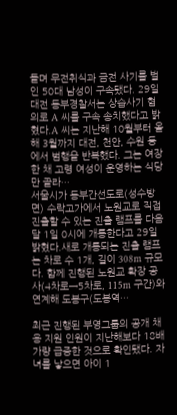돌며 무전취식과 금전 사기를 벌인 50대 남성이 구속됐다. 29일 대전 동부경찰서는 상습사기 혐의로 A 씨를 구속 송치했다고 밝혔다.A 씨는 지난해 10월부터 올해 3월까지 대전, 천안, 수원 등에서 범행을 반복했다. 그는 여장한 채 고령 여성이 운영하는 식당만 골라…
서울시가 동부간선도로(성수방면) 수락고가에서 노원교로 직접 진출할 수 있는 진출 램프를 다음 달 1일 0시에 개통한다고 29일 밝혔다.새로 개통되는 진출 램프는 차로 수 1개, 길이 308m 규모다. 함께 진행된 노원교 확장 공사(4차로→5차로, 115m 구간)와 연계해 도봉구(도봉역…

최근 진행된 부영그룹의 공개 채용 지원 인원이 지난해보다 18배가량 급증한 것으로 확인됐다. 자녀를 낳으면 아이 1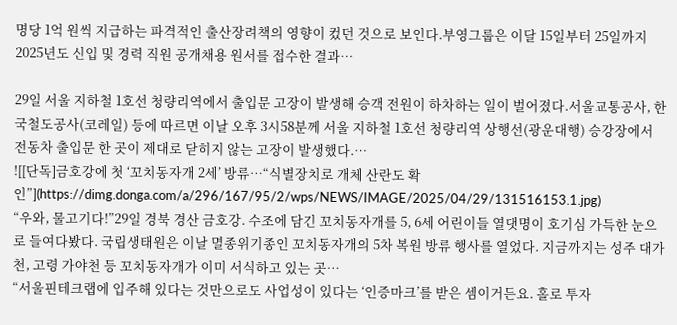명당 1억 원씩 지급하는 파격적인 출산장려책의 영향이 컸던 것으로 보인다.부영그룹은 이달 15일부터 25일까지 2025년도 신입 및 경력 직원 공개채용 원서를 접수한 결과…

29일 서울 지하철 1호선 청량리역에서 출입문 고장이 발생해 승객 전원이 하차하는 일이 벌어졌다.서울교통공사, 한국철도공사(코레일) 등에 따르면 이날 오후 3시58분께 서울 지하철 1호선 청량리역 상행선(광운대행) 승강장에서 전동차 출입문 한 곳이 제대로 닫히지 않는 고장이 발생했다.…
![[단독]금호강에 첫 ‘꼬치동자개 2세’ 방류…“식별장치로 개체 산란도 확인”](https://dimg.donga.com/a/296/167/95/2/wps/NEWS/IMAGE/2025/04/29/131516153.1.jpg)
“우와, 물고기다!”29일 경북 경산 금호강. 수조에 담긴 꼬치동자개를 5, 6세 어린이들 열댓명이 호기심 가득한 눈으로 들여다봤다. 국립생태원은 이날 멸종위기종인 꼬치동자개의 5차 복원 방류 행사를 열었다. 지금까지는 성주 대가천, 고령 가야천 등 꼬치동자개가 이미 서식하고 있는 곳…
“서울핀테크랩에 입주해 있다는 것만으로도 사업성이 있다는 ‘인증마크’를 받은 셈이거든요. 홀로 투자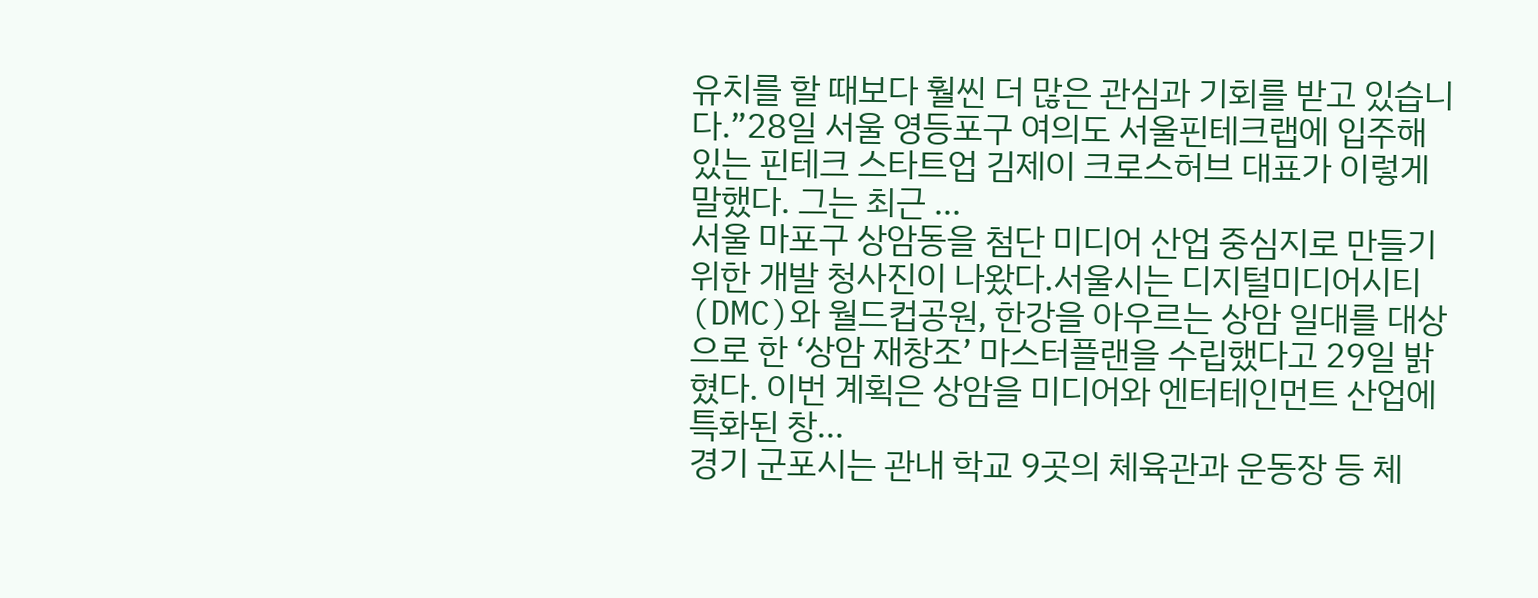유치를 할 때보다 훨씬 더 많은 관심과 기회를 받고 있습니다.”28일 서울 영등포구 여의도 서울핀테크랩에 입주해 있는 핀테크 스타트업 김제이 크로스허브 대표가 이렇게 말했다. 그는 최근 …
서울 마포구 상암동을 첨단 미디어 산업 중심지로 만들기 위한 개발 청사진이 나왔다.서울시는 디지털미디어시티(DMC)와 월드컵공원, 한강을 아우르는 상암 일대를 대상으로 한 ‘상암 재창조’ 마스터플랜을 수립했다고 29일 밝혔다. 이번 계획은 상암을 미디어와 엔터테인먼트 산업에 특화된 창…
경기 군포시는 관내 학교 9곳의 체육관과 운동장 등 체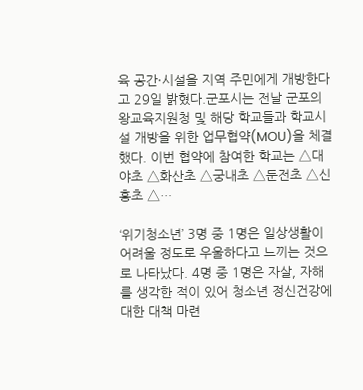육 공간·시설을 지역 주민에게 개방한다고 29일 밝혔다.군포시는 전날 군포의왕교육지원청 및 해당 학교들과 학교시설 개방을 위한 업무협약(MOU)을 체결했다. 이번 협약에 참여한 학교는 △대야초 △화산초 △궁내초 △둔전초 △신흥초 △…

‘위기청소년’ 3명 중 1명은 일상생활이 어려울 정도로 우울하다고 느끼는 것으로 나타났다. 4명 중 1명은 자살, 자해를 생각한 적이 있어 청소년 정신건강에 대한 대책 마련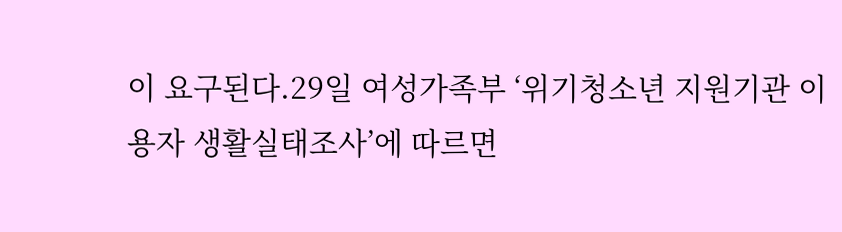이 요구된다.29일 여성가족부 ‘위기청소년 지원기관 이용자 생활실태조사’에 따르면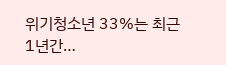위기청소년 33%는 최근 1년간…